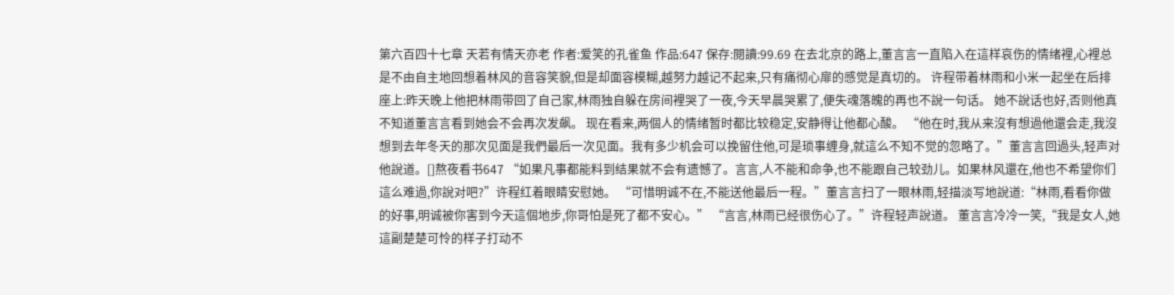第六百四十七章 天若有情天亦老 作者:爱笑的孔雀鱼 作品:647 保存:閱讀:99.69 在去北京的路上,董言言一直陷入在這样哀伤的情绪裡,心裡总是不由自主地回想着林风的音容笑貌,但是却面容模糊,越努力越记不起来,只有痛彻心扉的感觉是真切的。 许程带着林雨和小米一起坐在后排座上:昨天晚上他把林雨带回了自己家,林雨独自躲在房间裡哭了一夜,今天早晨哭累了,便失魂落魄的再也不說一句话。 她不說话也好,否则他真不知道董言言看到她会不会再次发飙。 现在看来,两個人的情绪暂时都比较稳定,安静得让他都心酸。 “他在时,我从来沒有想過他還会走,我沒想到去年冬天的那次见面是我們最后一次见面。我有多少机会可以挽留住他,可是琐事缠身,就這么不知不觉的忽略了。”董言言回過头,轻声对他說道。[]熬夜看书647 “如果凡事都能料到结果就不会有遗憾了。言言,人不能和命争,也不能跟自己较劲儿。如果林风還在,他也不希望你们這么难過,你說对吧?”许程红着眼睛安慰她。 “可惜明诚不在,不能送他最后一程。”董言言扫了一眼林雨,轻描淡写地說道:“林雨,看看你做的好事,明诚被你害到今天這個地步,你哥怕是死了都不安心。” “言言,林雨已经很伤心了。”许程轻声說道。 董言言冷冷一笑,“我是女人,她這副楚楚可怜的样子打动不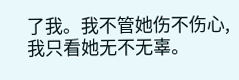了我。我不管她伤不伤心,我只看她无不无辜。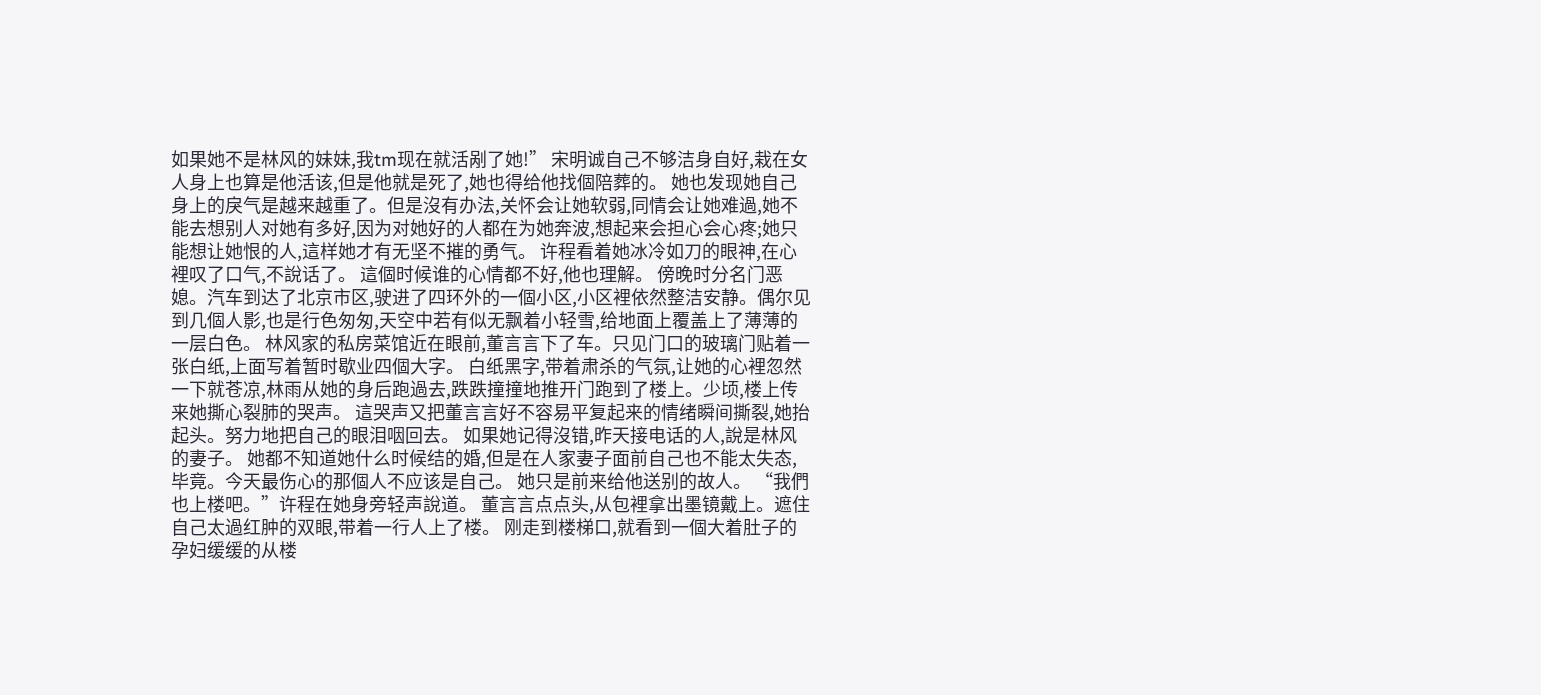如果她不是林风的妹妹,我tm现在就活剐了她!” 宋明诚自己不够洁身自好,栽在女人身上也算是他活该,但是他就是死了,她也得给他找個陪葬的。 她也发现她自己身上的戾气是越来越重了。但是沒有办法,关怀会让她软弱,同情会让她难過,她不能去想别人对她有多好,因为对她好的人都在为她奔波,想起来会担心会心疼;她只能想让她恨的人,這样她才有无坚不摧的勇气。 许程看着她冰冷如刀的眼神,在心裡叹了口气,不說话了。 這個时候谁的心情都不好,他也理解。 傍晚时分名门恶媳。汽车到达了北京市区,驶进了四环外的一個小区,小区裡依然整洁安静。偶尔见到几個人影,也是行色匆匆,天空中若有似无飘着小轻雪,给地面上覆盖上了薄薄的一层白色。 林风家的私房菜馆近在眼前,董言言下了车。只见门口的玻璃门贴着一张白纸,上面写着暂时歇业四個大字。 白纸黑字,带着肃杀的气氛,让她的心裡忽然一下就苍凉,林雨从她的身后跑過去,跌跌撞撞地推开门跑到了楼上。少顷,楼上传来她撕心裂肺的哭声。 這哭声又把董言言好不容易平复起来的情绪瞬间撕裂,她抬起头。努力地把自己的眼泪咽回去。 如果她记得沒错,昨天接电话的人,說是林风的妻子。 她都不知道她什么时候结的婚,但是在人家妻子面前自己也不能太失态,毕竟。今天最伤心的那個人不应该是自己。 她只是前来给他送别的故人。 “我們也上楼吧。”许程在她身旁轻声說道。 董言言点点头,从包裡拿出墨镜戴上。遮住自己太過红肿的双眼,带着一行人上了楼。 刚走到楼梯口,就看到一個大着肚子的孕妇缓缓的从楼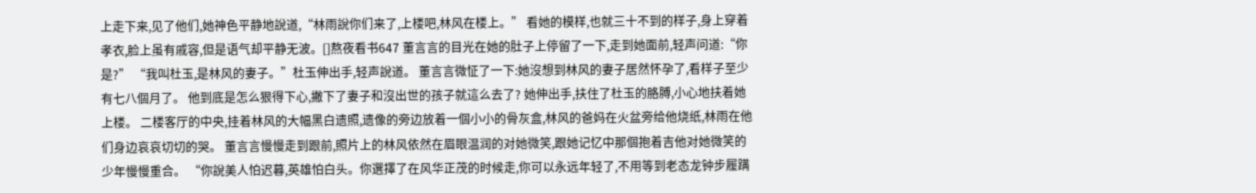上走下来,见了他们,她神色平静地說道,“林雨說你们来了,上楼吧,林风在楼上。” 看她的模样,也就三十不到的样子,身上穿着孝衣,脸上虽有戚容,但是语气却平静无波。[]熬夜看书647 董言言的目光在她的肚子上停留了一下,走到她面前,轻声问道:“你是?” “我叫杜玉,是林风的妻子。”杜玉伸出手,轻声說道。 董言言微怔了一下:她沒想到林风的妻子居然怀孕了,看样子至少有七八個月了。 他到底是怎么狠得下心,撇下了妻子和沒出世的孩子就這么去了? 她伸出手,扶住了杜玉的胳膊,小心地扶着她上楼。 二楼客厅的中央,挂着林风的大幅黑白遗照,遗像的旁边放着一個小小的骨灰盒,林风的爸妈在火盆旁给他烧纸,林雨在他们身边哀哀切切的哭。 董言言慢慢走到跟前,照片上的林风依然在眉眼温润的对她微笑,跟她记忆中那個抱着吉他对她微笑的少年慢慢重合。 “你說美人怕迟暮,英雄怕白头。你選擇了在风华正茂的时候走,你可以永远年轻了,不用等到老态龙钟步履蹒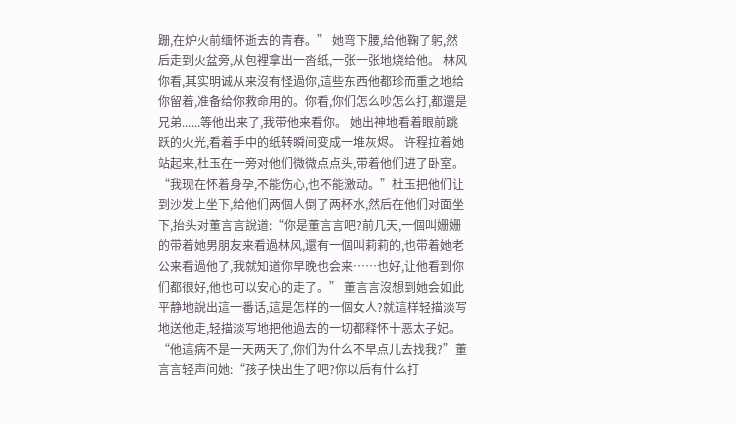跚,在炉火前缅怀逝去的青春。” 她弯下腰,给他鞠了躬,然后走到火盆旁,从包裡拿出一沓纸,一张一张地烧给他。 林风你看,其实明诚从来沒有怪過你,這些东西他都珍而重之地给你留着,准备给你救命用的。你看,你们怎么吵怎么打,都還是兄弟......等他出来了,我带他来看你。 她出神地看着眼前跳跃的火光,看着手中的纸转瞬间变成一堆灰烬。 许程拉着她站起来,杜玉在一旁对他们微微点点头,带着他们进了卧室。 “我现在怀着身孕,不能伤心,也不能激动。”杜玉把他们让到沙发上坐下,给他们两個人倒了两杯水,然后在他们对面坐下,抬头对董言言說道:“你是董言言吧?前几天,一個叫姗姗的带着她男朋友来看過林风,還有一個叫莉莉的,也带着她老公来看過他了,我就知道你早晚也会来……也好,让他看到你们都很好,他也可以安心的走了。” 董言言沒想到她会如此平静地說出這一番话,這是怎样的一個女人?就這样轻描淡写地送他走,轻描淡写地把他過去的一切都释怀十恶太子妃。 “他這病不是一天两天了,你们为什么不早点儿去找我?”董言言轻声问她:“孩子快出生了吧?你以后有什么打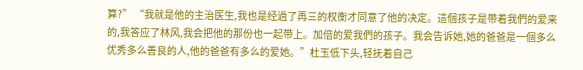算?” “我就是他的主治医生,我也是经過了再三的权衡才同意了他的决定。這個孩子是带着我們的爱来的,我答应了林风,我会把他的那份也一起带上。加倍的爱我們的孩子。我会告诉她,她的爸爸是一個多么优秀多么善良的人,他的爸爸有多么的爱她。”杜玉低下头,轻抚着自己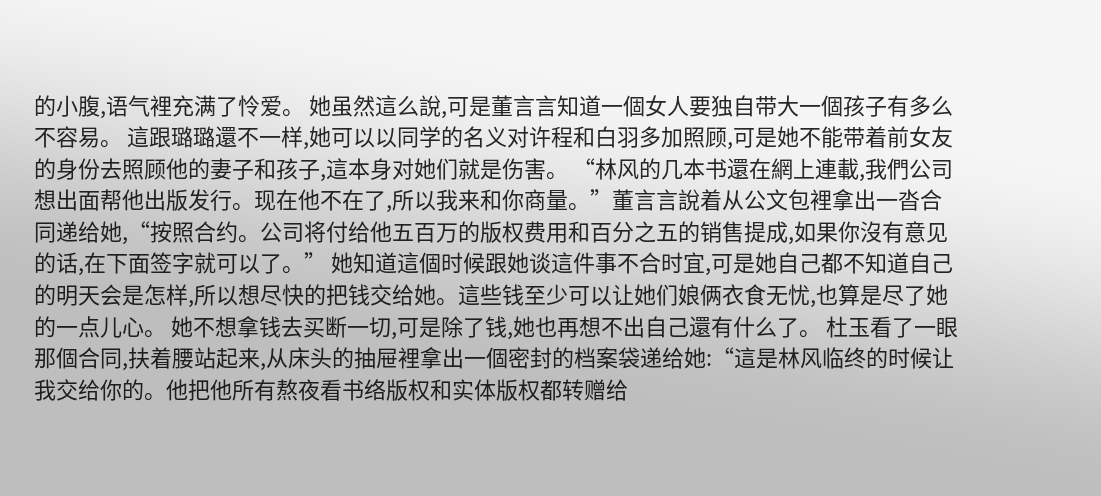的小腹,语气裡充满了怜爱。 她虽然這么說,可是董言言知道一個女人要独自带大一個孩子有多么不容易。 這跟璐璐還不一样,她可以以同学的名义对许程和白羽多加照顾,可是她不能带着前女友的身份去照顾他的妻子和孩子,這本身对她们就是伤害。 “林风的几本书還在網上連載,我們公司想出面帮他出版发行。现在他不在了,所以我来和你商量。”董言言說着从公文包裡拿出一沓合同递给她,“按照合约。公司将付给他五百万的版权费用和百分之五的销售提成,如果你沒有意见的话,在下面签字就可以了。” 她知道這個时候跟她谈這件事不合时宜,可是她自己都不知道自己的明天会是怎样,所以想尽快的把钱交给她。這些钱至少可以让她们娘俩衣食无忧,也算是尽了她的一点儿心。 她不想拿钱去买断一切,可是除了钱,她也再想不出自己還有什么了。 杜玉看了一眼那個合同,扶着腰站起来,从床头的抽屉裡拿出一個密封的档案袋递给她:“這是林风临终的时候让我交给你的。他把他所有熬夜看书络版权和实体版权都转赠给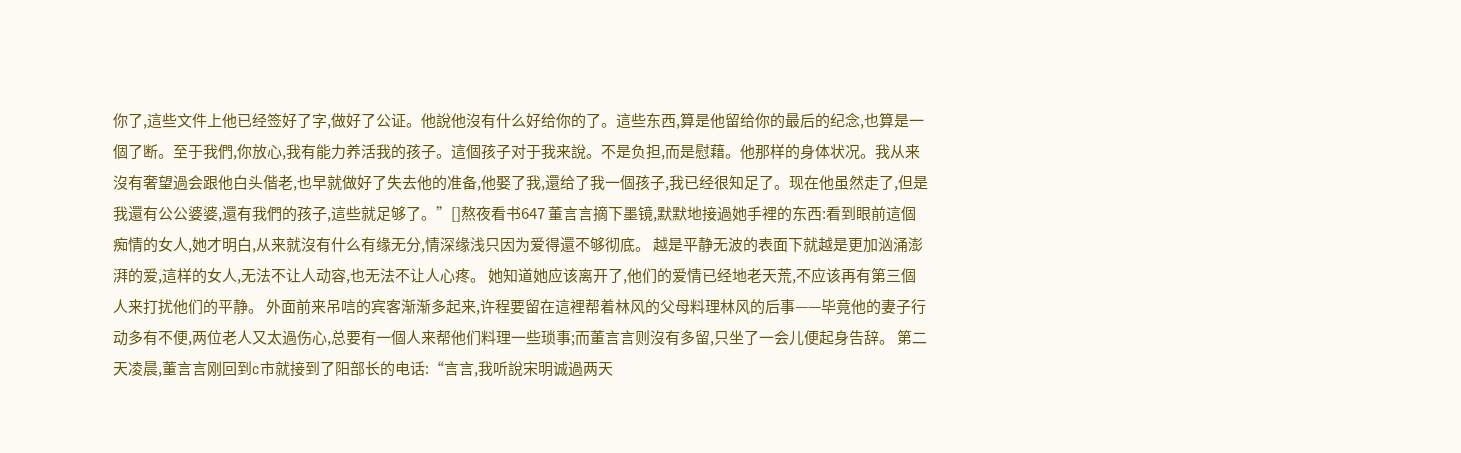你了,這些文件上他已经签好了字,做好了公证。他說他沒有什么好给你的了。這些东西,算是他留给你的最后的纪念,也算是一個了断。至于我們,你放心,我有能力养活我的孩子。這個孩子对于我来說。不是负担,而是慰藉。他那样的身体状况。我从来沒有奢望過会跟他白头偕老,也早就做好了失去他的准备,他娶了我,還给了我一個孩子,我已经很知足了。现在他虽然走了,但是我還有公公婆婆,還有我們的孩子,這些就足够了。”[]熬夜看书647 董言言摘下墨镜,默默地接過她手裡的东西:看到眼前這個痴情的女人,她才明白,从来就沒有什么有缘无分,情深缘浅只因为爱得還不够彻底。 越是平静无波的表面下就越是更加汹涌澎湃的爱,這样的女人,无法不让人动容,也无法不让人心疼。 她知道她应该离开了,他们的爱情已经地老天荒,不应该再有第三個人来打扰他们的平静。 外面前来吊唁的宾客渐渐多起来,许程要留在這裡帮着林风的父母料理林风的后事——毕竟他的妻子行动多有不便,两位老人又太過伤心,总要有一個人来帮他们料理一些琐事;而董言言则沒有多留,只坐了一会儿便起身告辞。 第二天凌晨,董言言刚回到c市就接到了阳部长的电话:“言言,我听說宋明诚過两天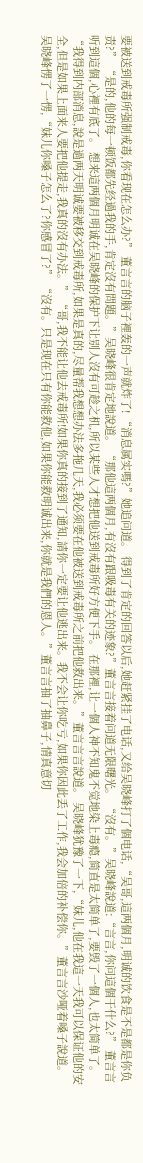要被送到戒毒所强制戒毒,你看现在怎么办?” 董言言的脑子裡轰的一声就炸了! “消息属实嗎?”她追问道。 得到了肯定的回答以后,她赶紧挂了电话,又给吴晓峰打了個电话,“吴哥,這两個月,明诚的饮食是不是都是你负责?” “是的,他的每一顿饭都先经過我的手,肯定沒有問題。”吴晓峰很肯定地說道。 “那他這两個月,有沒有跟吸毒有关的迹象?”董言言接着问道无限曙光。 “沒有。”吴晓峰說道:“言言,你问這個干什么?” 董言言听到這個,心裡有底了。 想来這两個月明诚在吴晓峰的保护下让别人沒有可趁之机,所以某些人才想把他送到戒毒所好方便下手。 在那裡,让一個人神不知鬼不觉地染上毒瘾,简直是太简单了,要毁了一個人,也太简单了。 “我得到内部消息,說是過两天明诚要被移交到戒毒所,如果是真的,尽量帮我想想办法多拖几天,我必须要在他被送到戒毒所之前把他救出来。”董言言言說道。 吴晓峰犹豫了一下,“妹儿,他在我這一天我可以保证他的安全,但是如果上面来人要把他提走,我真的沒有办法。” “哥,我不能让他去戒毒所!如果你真的接到了通知,請你一定要让他逃出来。我不会让你吃亏,如果你因此丢了工作,我会加倍的补偿你。”董言言沙哑着嗓子說道。 吴晓峰愣了一愣,“妹儿你嗓子怎么了?你感冒了?” “沒有。只是现在只有你能救他,如果你能救明诚出来,你就是我們的恩人。”董言言抽了抽鼻子,情真意切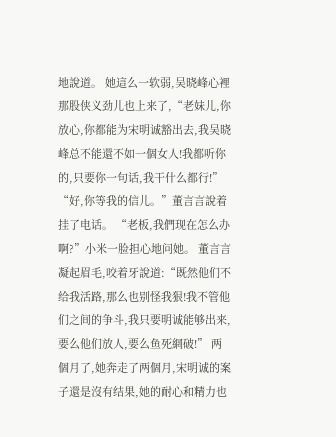地說道。 她這么一软弱,吴晓峰心裡那股侠义劲儿也上来了,“老妹儿,你放心,你都能为宋明诚豁出去,我吴晓峰总不能還不如一個女人!我都听你的,只要你一句话,我干什么都行!” “好,你等我的信儿。”董言言說着挂了电话。 “老板,我們现在怎么办啊?”小米一脸担心地问她。 董言言凝起眉毛,咬着牙說道:“既然他们不给我活路,那么也别怪我狠!我不管他们之间的争斗,我只要明诚能够出来,要么他们放人,要么鱼死網破!” 两個月了,她奔走了两個月,宋明诚的案子還是沒有结果,她的耐心和精力也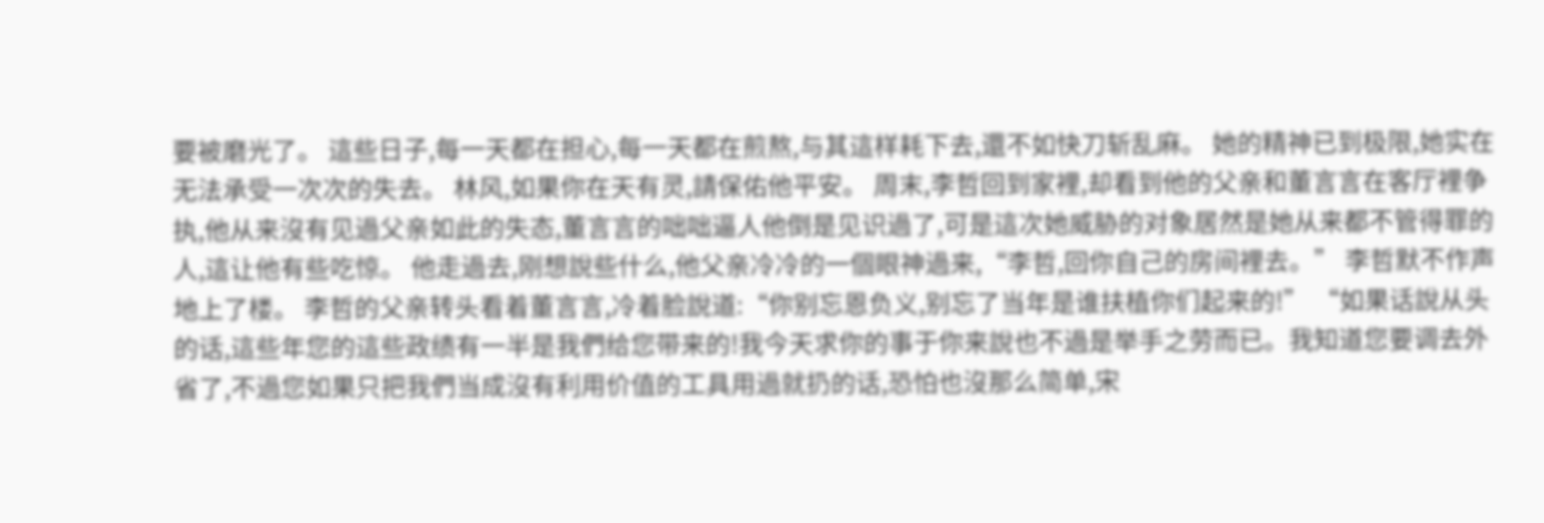要被磨光了。 這些日子,每一天都在担心,每一天都在煎熬,与其這样耗下去,還不如快刀斩乱麻。 她的精神已到极限,她实在无法承受一次次的失去。 林风,如果你在天有灵,請保佑他平安。 周末,李哲回到家裡,却看到他的父亲和董言言在客厅裡争执,他从来沒有见過父亲如此的失态,董言言的咄咄逼人他倒是见识過了,可是這次她威胁的对象居然是她从来都不管得罪的人,這让他有些吃惊。 他走過去,刚想說些什么,他父亲冷冷的一個眼神過来,“李哲,回你自己的房间裡去。” 李哲默不作声地上了楼。 李哲的父亲转头看着董言言,冷着脸說道:“你别忘恩负义,别忘了当年是谁扶植你们起来的!” “如果话說从头的话,這些年您的這些政绩有一半是我們给您带来的!我今天求你的事于你来說也不過是举手之劳而已。我知道您要调去外省了,不過您如果只把我們当成沒有利用价值的工具用過就扔的话,恐怕也沒那么简单,宋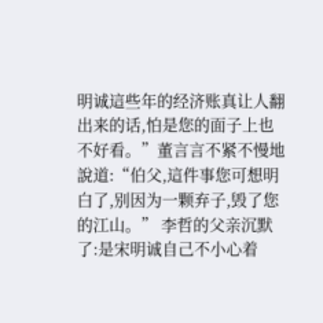明诚這些年的经济账真让人翻出来的话,怕是您的面子上也不好看。”董言言不紧不慢地說道:“伯父,這件事您可想明白了,别因为一颗弃子,毁了您的江山。” 李哲的父亲沉默了:是宋明诚自己不小心着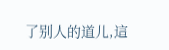了别人的道儿,這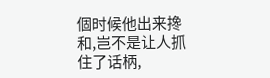個时候他出来搀和,岂不是让人抓住了话柄,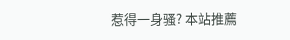惹得一身骚? 本站推薦